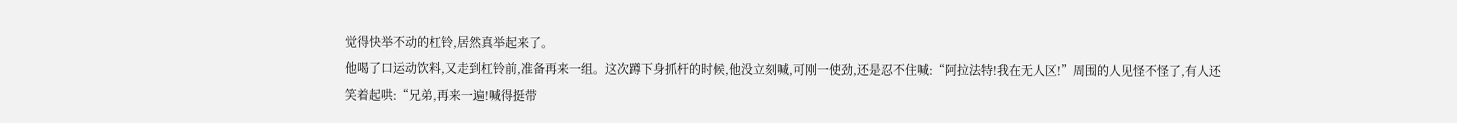觉得快举不动的杠铃,居然真举起来了。
他喝了口运动饮料,又走到杠铃前,准备再来一组。这次蹲下身抓杆的时候,他没立刻喊,可刚一使劲,还是忍不住喊:“阿拉法特!我在无人区!”周围的人见怪不怪了,有人还笑着起哄:“兄弟,再来一遍!喊得挺带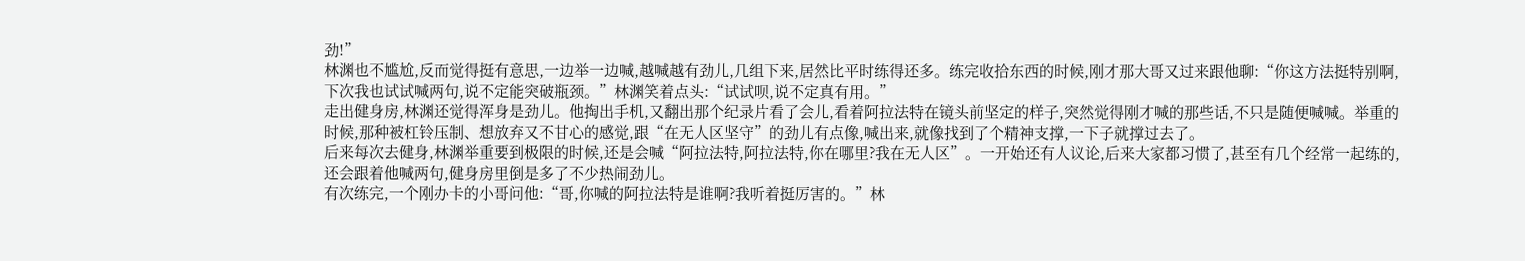劲!”
林渊也不尴尬,反而觉得挺有意思,一边举一边喊,越喊越有劲儿,几组下来,居然比平时练得还多。练完收拾东西的时候,刚才那大哥又过来跟他聊:“你这方法挺特别啊,下次我也试试喊两句,说不定能突破瓶颈。”林渊笑着点头:“试试呗,说不定真有用。”
走出健身房,林渊还觉得浑身是劲儿。他掏出手机,又翻出那个纪录片看了会儿,看着阿拉法特在镜头前坚定的样子,突然觉得刚才喊的那些话,不只是随便喊喊。举重的时候,那种被杠铃压制、想放弃又不甘心的感觉,跟“在无人区坚守”的劲儿有点像,喊出来,就像找到了个精神支撑,一下子就撑过去了。
后来每次去健身,林渊举重要到极限的时候,还是会喊“阿拉法特,阿拉法特,你在哪里?我在无人区”。一开始还有人议论,后来大家都习惯了,甚至有几个经常一起练的,还会跟着他喊两句,健身房里倒是多了不少热闹劲儿。
有次练完,一个刚办卡的小哥问他:“哥,你喊的阿拉法特是谁啊?我听着挺厉害的。”林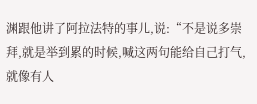渊跟他讲了阿拉法特的事儿,说:“不是说多崇拜,就是举到累的时候,喊这两句能给自己打气,就像有人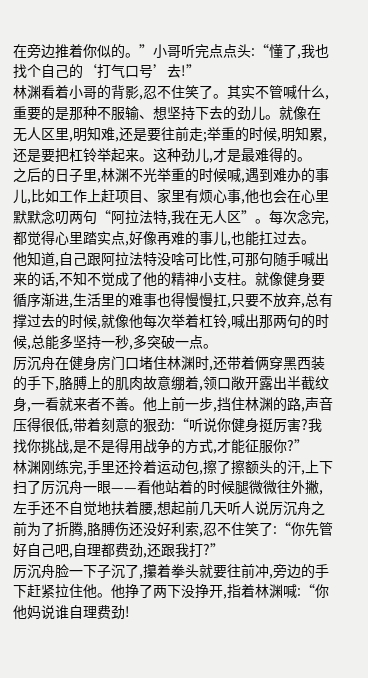在旁边推着你似的。”小哥听完点点头:“懂了,我也找个自己的‘打气口号’去!”
林渊看着小哥的背影,忍不住笑了。其实不管喊什么,重要的是那种不服输、想坚持下去的劲儿。就像在无人区里,明知难,还是要往前走;举重的时候,明知累,还是要把杠铃举起来。这种劲儿,才是最难得的。
之后的日子里,林渊不光举重的时候喊,遇到难办的事儿,比如工作上赶项目、家里有烦心事,他也会在心里默默念叨两句“阿拉法特,我在无人区”。每次念完,都觉得心里踏实点,好像再难的事儿,也能扛过去。
他知道,自己跟阿拉法特没啥可比性,可那句随手喊出来的话,不知不觉成了他的精神小支柱。就像健身要循序渐进,生活里的难事也得慢慢扛,只要不放弃,总有撑过去的时候,就像他每次举着杠铃,喊出那两句的时候,总能多坚持一秒,多突破一点。
厉沉舟在健身房门口堵住林渊时,还带着俩穿黑西装的手下,胳膊上的肌肉故意绷着,领口敞开露出半截纹身,一看就来者不善。他上前一步,挡住林渊的路,声音压得很低,带着刻意的狠劲:“听说你健身挺厉害?我找你挑战,是不是得用战争的方式,才能征服你?”
林渊刚练完,手里还拎着运动包,擦了擦额头的汗,上下扫了厉沉舟一眼——看他站着的时候腿微微往外撇,左手还不自觉地扶着腰,想起前几天听人说厉沉舟之前为了折腾,胳膊伤还没好利索,忍不住笑了:“你先管好自己吧,自理都费劲,还跟我打?”
厉沉舟脸一下子沉了,攥着拳头就要往前冲,旁边的手下赶紧拉住他。他挣了两下没挣开,指着林渊喊:“你他妈说谁自理费劲!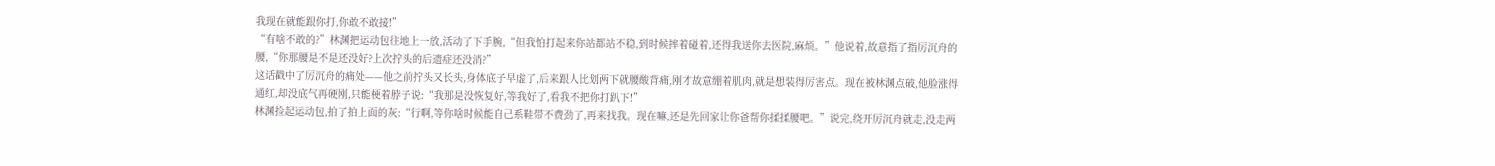我现在就能跟你打,你敢不敢接!”
“有啥不敢的?”林渊把运动包往地上一放,活动了下手腕,“但我怕打起来你站都站不稳,到时候摔着碰着,还得我送你去医院,麻烦。”他说着,故意指了指厉沉舟的腰,“你那腰是不是还没好?上次拧头的后遗症还没消?”
这话戳中了厉沉舟的痛处——他之前拧头又长头,身体底子早虚了,后来跟人比划两下就腰酸背痛,刚才故意绷着肌肉,就是想装得厉害点。现在被林渊点破,他脸涨得通红,却没底气再硬刚,只能梗着脖子说:“我那是没恢复好,等我好了,看我不把你打趴下!”
林渊捡起运动包,拍了拍上面的灰:“行啊,等你啥时候能自己系鞋带不费劲了,再来找我。现在嘛,还是先回家让你爸帮你揉揉腰吧。”说完,绕开厉沉舟就走,没走两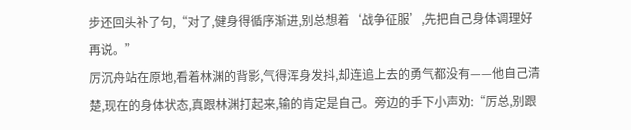步还回头补了句,“对了,健身得循序渐进,别总想着‘战争征服’,先把自己身体调理好再说。”
厉沉舟站在原地,看着林渊的背影,气得浑身发抖,却连追上去的勇气都没有——他自己清楚,现在的身体状态,真跟林渊打起来,输的肯定是自己。旁边的手下小声劝:“厉总,别跟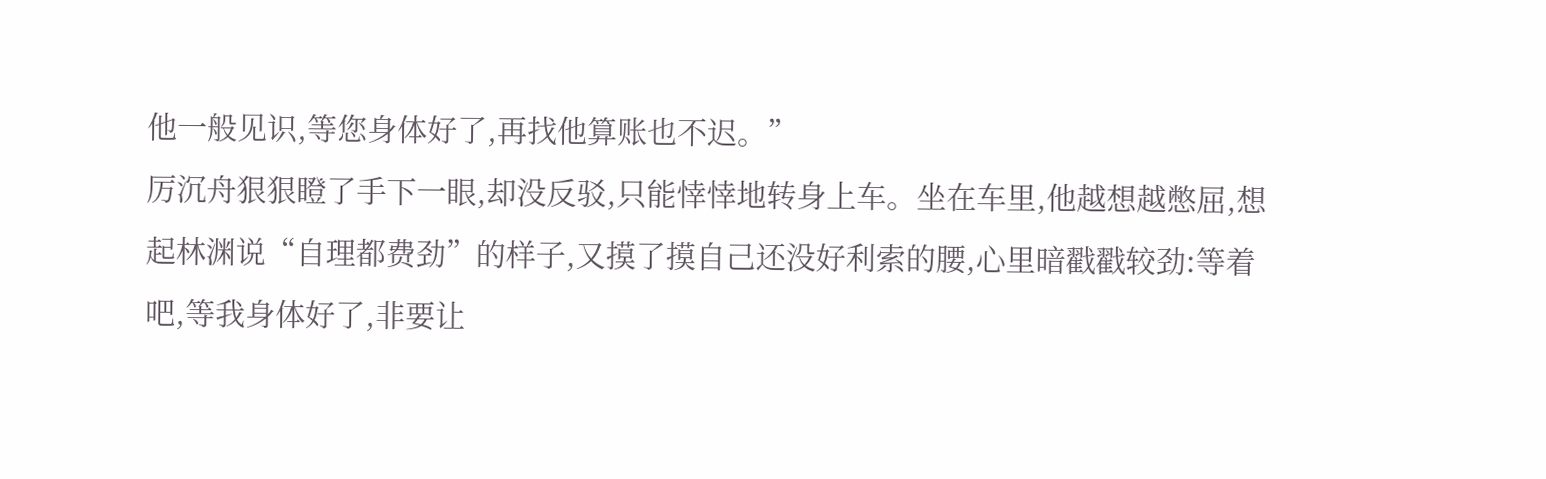他一般见识,等您身体好了,再找他算账也不迟。”
厉沉舟狠狠瞪了手下一眼,却没反驳,只能悻悻地转身上车。坐在车里,他越想越憋屈,想起林渊说“自理都费劲”的样子,又摸了摸自己还没好利索的腰,心里暗戳戳较劲:等着吧,等我身体好了,非要让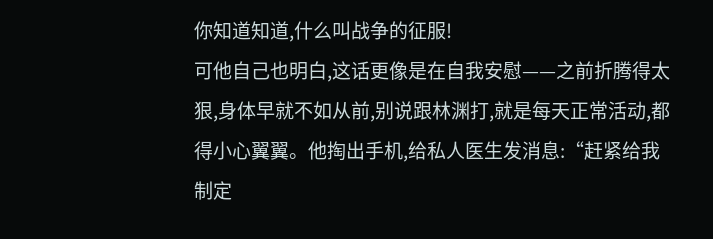你知道知道,什么叫战争的征服!
可他自己也明白,这话更像是在自我安慰——之前折腾得太狠,身体早就不如从前,别说跟林渊打,就是每天正常活动,都得小心翼翼。他掏出手机,给私人医生发消息:“赶紧给我制定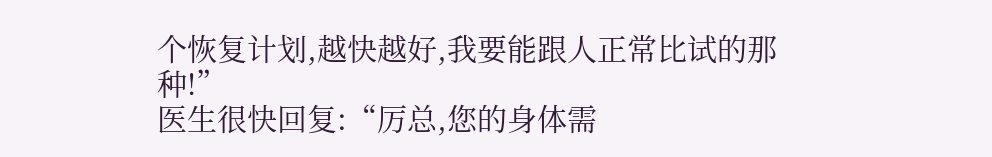个恢复计划,越快越好,我要能跟人正常比试的那种!”
医生很快回复:“厉总,您的身体需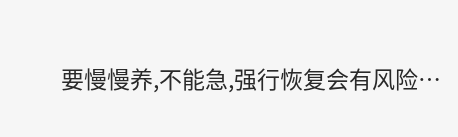要慢慢养,不能急,强行恢复会有风险…